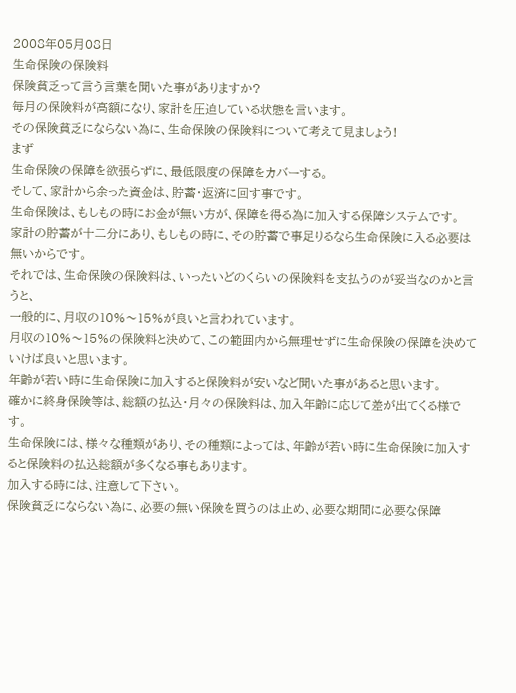2008年05月08日
生命保険の保険料
保険貧乏って言う言葉を聞いた事がありますか?
毎月の保険料が高額になり、家計を圧迫している状態を言います。
その保険貧乏にならない為に、生命保険の保険料について考えて見ましょう!
まず
生命保険の保障を欲張らずに、最低限度の保障をカバーする。
そして、家計から余った資金は、貯蓄・返済に回す事です。
生命保険は、もしもの時にお金が無い方が、保障を得る為に加入する保障システムです。
家計の貯蓄が十二分にあり、もしもの時に、その貯蓄で事足りるなら生命保険に入る必要は無いからです。
それでは、生命保険の保険料は、いったいどのくらいの保険料を支払うのが妥当なのかと言うと、
一般的に、月収の10%〜15%が良いと言われています。
月収の10%〜15%の保険料と決めて、この範囲内から無理せずに生命保険の保障を決めていけば良いと思います。
年齢が若い時に生命保険に加入すると保険料が安いなど聞いた事があると思います。
確かに終身保険等は、総額の払込・月々の保険料は、加入年齢に応じて差が出てくる様です。
生命保険には、様々な種類があり、その種類によっては、年齢が若い時に生命保険に加入すると保険料の払込総額が多くなる事もあります。
加入する時には、注意して下さい。
保険貧乏にならない為に、必要の無い保険を買うのは止め、必要な期間に必要な保障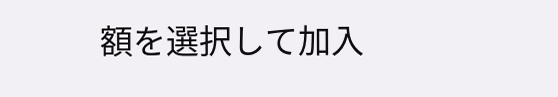額を選択して加入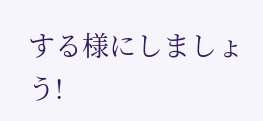する様にしましょう!